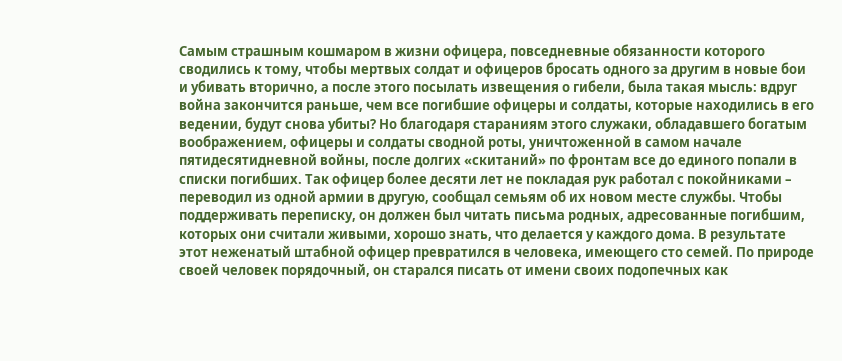Самым страшным кошмаром в жизни офицера, повседневные обязанности которого сводились к тому, чтобы мертвых солдат и офицеров бросать одного за другим в новые бои и убивать вторично, а после этого посылать извещения о гибели, была такая мысль: вдруг война закончится раньше, чем все погибшие офицеры и солдаты, которые находились в его ведении, будут снова убиты? Но благодаря стараниям этого служаки, обладавшего богатым воображением, офицеры и солдаты сводной роты, уничтоженной в самом начале пятидесятидневной войны, после долгих «скитаний» по фронтам все до единого попали в списки погибших. Так офицер более десяти лет не покладая рук работал с покойниками – переводил из одной армии в другую, сообщал семьям об их новом месте службы. Чтобы поддерживать переписку, он должен был читать письма родных, адресованные погибшим, которых они считали живыми, хорошо знать, что делается у каждого дома. В результате этот неженатый штабной офицер превратился в человека, имеющего сто семей. По природе своей человек порядочный, он старался писать от имени своих подопечных как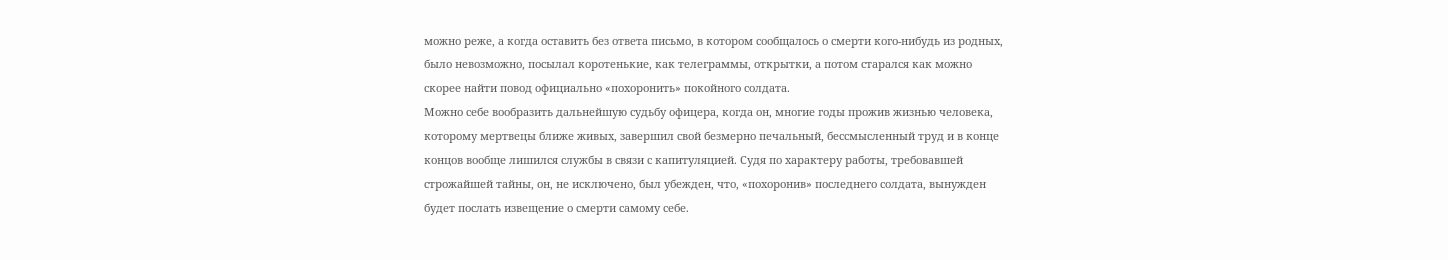можно реже, а когда оставить без ответа письмо, в котором сообщалось о смерти кого-нибудь из родных, было невозможно, посылал коротенькие, как телеграммы, открытки, а потом старался как можно скорее найти повод официально «похоронить» покойного солдата.
Можно себе вообразить дальнейшую судьбу офицера, когда он, многие годы прожив жизнью человека, которому мертвецы ближе живых, завершил свой безмерно печальный, бессмысленный труд и в конце концов вообще лишился службы в связи с капитуляцией. Судя по характеру работы, требовавшей строжайшей тайны, он, не исключено, был убежден, что, «похоронив» последнего солдата, вынужден будет послать извещение о смерти самому себе.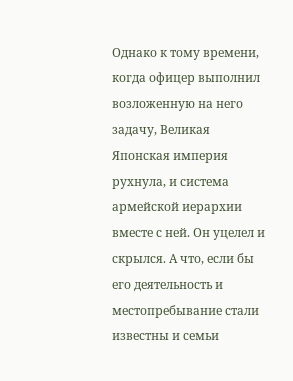Однако к тому времени, когда офицер выполнил возложенную на него задачу, Великая Японская империя рухнула, и система армейской иерархии вместе с ней. Он уцелел и скрылся. А что, если бы его деятельность и местопребывание стали известны и семьи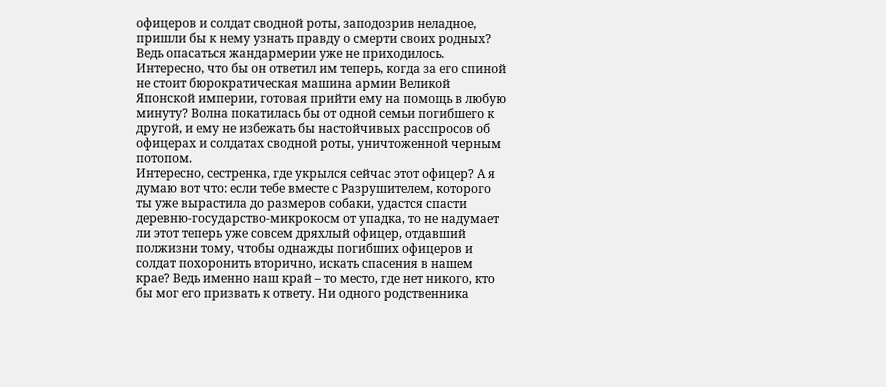офицеров и солдат сводной роты, заподозрив неладное, пришли бы к нему узнать правду о смерти своих родных? Ведь опасаться жандармерии уже не приходилось. Интересно, что бы он ответил им теперь, когда за его спиной не стоит бюрократическая машина армии Великой Японской империи, готовая прийти ему на помощь в любую минуту? Волна покатилась бы от одной семьи погибшего к другой, и ему не избежать бы настойчивых расспросов об офицерах и солдатах сводной роты, уничтоженной черным потопом.
Интересно, сестренка, где укрылся сейчас этот офицер? А я думаю вот что: если тебе вместе с Разрушителем, которого ты уже вырастила до размеров собаки, удастся спасти деревню-государство-микрокосм от упадка, то не надумает ли этот теперь уже совсем дряхлый офицер, отдавший полжизни тому, чтобы однажды погибших офицеров и солдат похоронить вторично, искать спасения в нашем крае? Ведь именно наш край – то место, где нет никого, кто бы мог его призвать к ответу. Ни одного родственника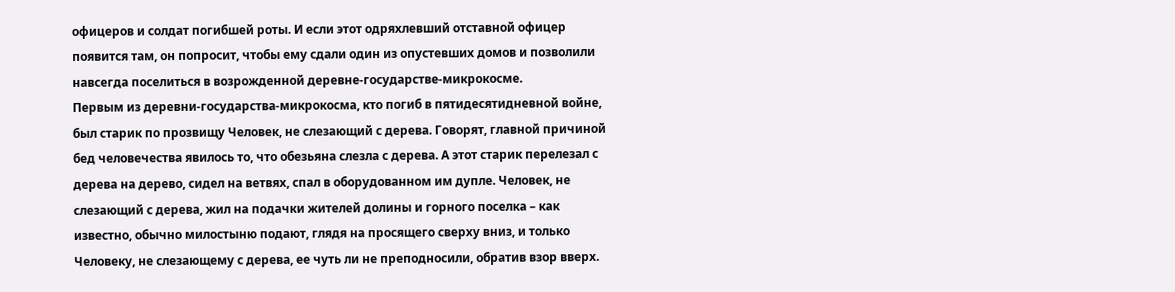офицеров и солдат погибшей роты. И если этот одряхлевший отставной офицер появится там, он попросит, чтобы ему сдали один из опустевших домов и позволили навсегда поселиться в возрожденной деревне-государстве-микрокосме.
Первым из деревни-государства-микрокосма, кто погиб в пятидесятидневной войне, был старик по прозвищу Человек, не слезающий с дерева. Говорят, главной причиной бед человечества явилось то, что обезьяна слезла с дерева. А этот старик перелезал с дерева на дерево, сидел на ветвях, спал в оборудованном им дупле. Человек, не слезающий с дерева, жил на подачки жителей долины и горного поселка – как известно, обычно милостыню подают, глядя на просящего сверху вниз, и только Человеку, не слезающему с дерева, ее чуть ли не преподносили, обратив взор вверх.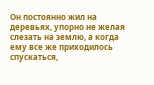Он постоянно жил на деревьях, упорно не желая слезать на землю, а когда ему все же приходилось спускаться,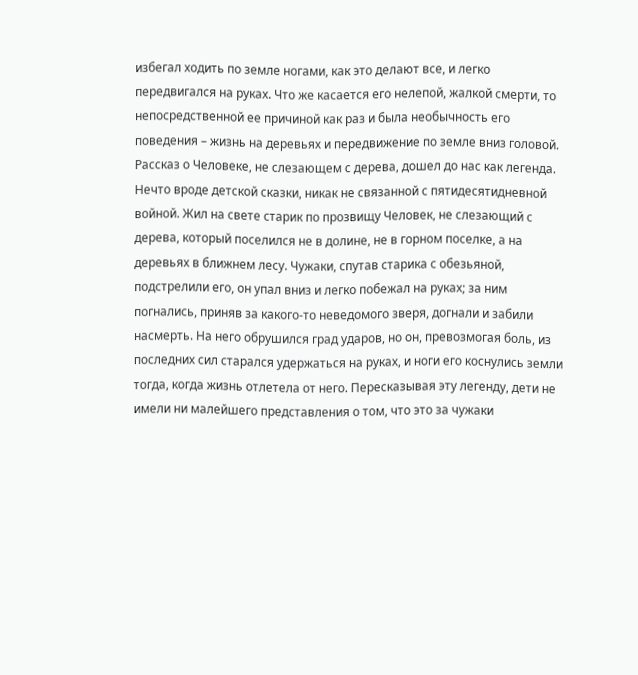избегал ходить по земле ногами, как это делают все, и легко передвигался на руках. Что же касается его нелепой, жалкой смерти, то непосредственной ее причиной как раз и была необычность его поведения – жизнь на деревьях и передвижение по земле вниз головой.
Рассказ о Человеке, не слезающем с дерева, дошел до нас как легенда. Нечто вроде детской сказки, никак не связанной с пятидесятидневной войной. Жил на свете старик по прозвищу Человек, не слезающий с дерева, который поселился не в долине, не в горном поселке, а на деревьях в ближнем лесу. Чужаки, спутав старика с обезьяной, подстрелили его, он упал вниз и легко побежал на руках; за ним погнались, приняв за какого-то неведомого зверя, догнали и забили насмерть. На него обрушился град ударов, но он, превозмогая боль, из последних сил старался удержаться на руках, и ноги его коснулись земли тогда, когда жизнь отлетела от него. Пересказывая эту легенду, дети не имели ни малейшего представления о том, что это за чужаки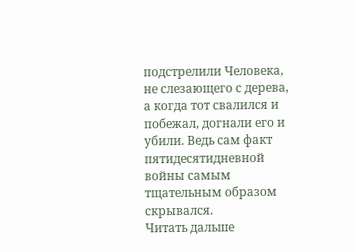подстрелили Человека, не слезающего с дерева, а когда тот свалился и побежал, догнали его и убили. Ведь сам факт пятидесятидневной войны самым тщательным образом скрывался.
Читать дальше